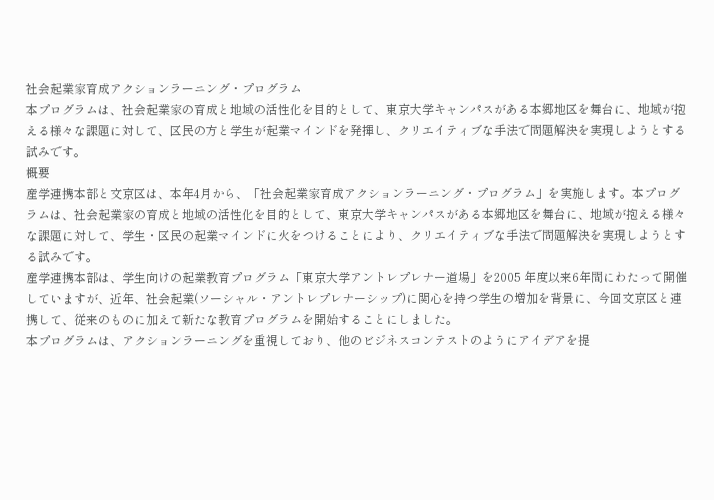社会起業家育成アクションラーニング・プログラム
本プログラムは、社会起業家の育成と地域の活性化を目的として、東京大学キャンパスがある本郷地区を舞台に、地域が抱える様々な課題に対して、区民の方と学生が起業マインドを発揮し、クリエイティブな手法で問題解決を実現しようとする試みです。
概要
産学連携本部と文京区は、本年4月から、「社会起業家育成アクションラーニング・プログラム」を実施します。本プログラムは、社会起業家の育成と地域の活性化を目的として、東京大学キャンパスがある本郷地区を舞台に、地域が抱える様々な課題に対して、学生・区民の起業マインドに火をつけることにより、クリエイティブな手法で問題解決を実現しようとする試みです。
産学連携本部は、学生向けの起業教育プログラム「東京大学アントレプレナー道場」を2005 年度以来6年間にわたって開催していますが、近年、社会起業(ソーシャル・アントレプレナーシップ)に関心を持つ学生の増加を背景に、今回文京区と連携して、従来のものに加えて新たな教育プログラムを開始することにしました。
本プログラムは、アクションラーニングを重視しており、他のビジネスコンテストのようにアイデアを提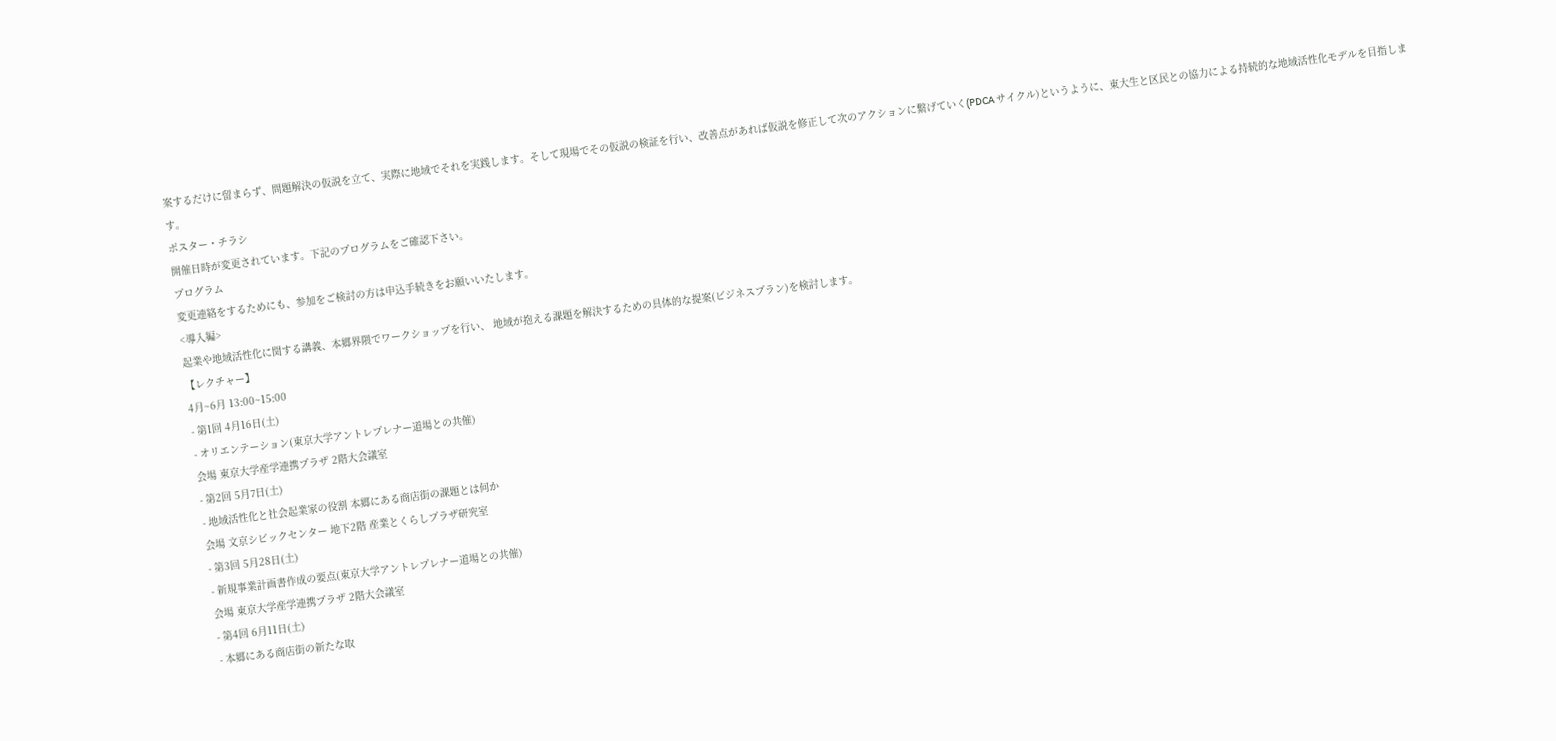案するだけに留まらず、問題解決の仮説を立て、実際に地域でそれを実践します。そして現場でその仮説の検証を行い、改善点があれば仮説を修正して次のアクションに繋げていく(PDCA サイクル)というように、東大生と区民との協力による持続的な地域活性化モデルを目指します。
ポスター・チラシ
開催日時が変更されています。下記のプログラムをご確認下さい。
プログラム
変更連絡をするためにも、参加をご検討の方は申込手続きをお願いいたします。
<導入編>
起業や地域活性化に関する講義、本郷界隈でワークショップを行い、 地域が抱える課題を解決するための具体的な提案(ビジネスプラン)を検討します。
【レクチャー】
4月~6月 13:00~15:00
- 第1回 4月16日(土)
- オリエンテーション(東京大学アントレプレナー道場との共催)
会場 東京大学産学連携プラザ 2階大会議室
- 第2回 5月7日(土)
- 地域活性化と社会起業家の役割 本郷にある商店街の課題とは何か
会場 文京シビックセンター 地下2階 産業とくらしプラザ研究室
- 第3回 5月28日(土)
- 新規事業計画書作成の要点(東京大学アントレプレナー道場との共催)
会場 東京大学産学連携プラザ 2階大会議室
- 第4回 6月11日(土)
- 本郷にある商店街の新たな取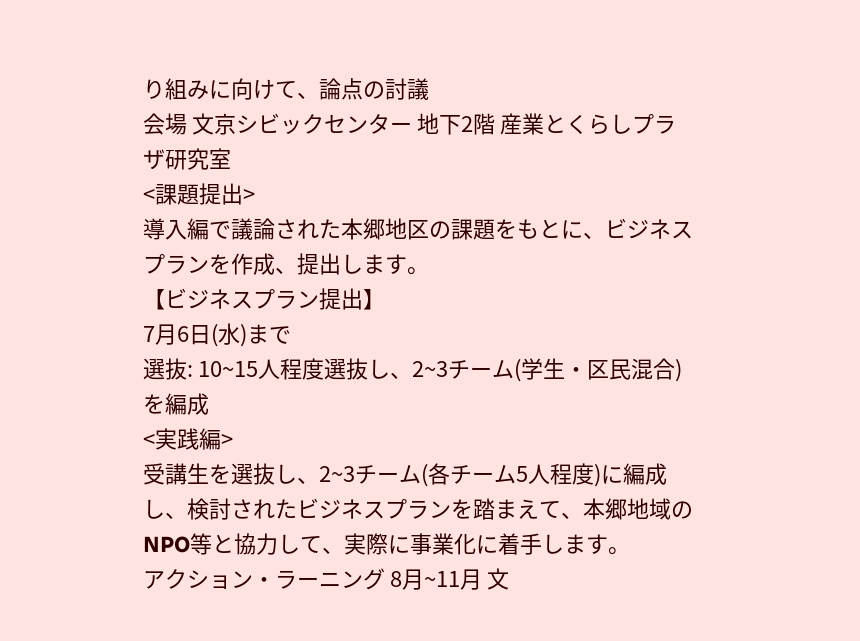り組みに向けて、論点の討議
会場 文京シビックセンター 地下2階 産業とくらしプラザ研究室
<課題提出>
導入編で議論された本郷地区の課題をもとに、ビジネスプランを作成、提出します。
【ビジネスプラン提出】
7月6日(水)まで
選抜: 10~15人程度選抜し、2~3チーム(学生・区民混合)を編成
<実践編>
受講生を選抜し、2~3チーム(各チーム5人程度)に編成し、検討されたビジネスプランを踏まえて、本郷地域のNPO等と協力して、実際に事業化に着手します。
アクション・ラーニング 8月~11月 文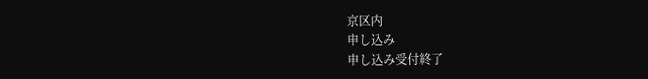京区内
申し込み
申し込み受付終了